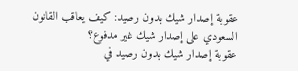عقوبة إصدار شيك بدون رصيد: كيف يعاقب القانون السعودي على إصدار شيك غير مدفوع؟
عقوبة إصدار شيك بدون رصيد في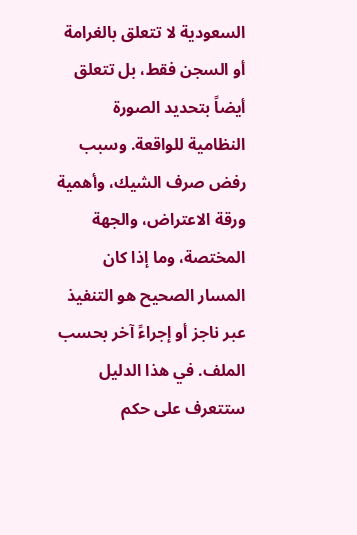السعودية لا تتعلق بالغرامة أو السجن فقط، بل تتعلق أيضاً بتحديد الصورة النظامية للواقعة. وسبب رفض صرف الشيك، وأهمية ورقة الاعتراض، والجهة المختصة، وما إذا كان المسار الصحيح هو التنفيذ عبر ناجز أو إجراءً آخر بحسب الملف. في هذا الدليل ستتعرف على حكم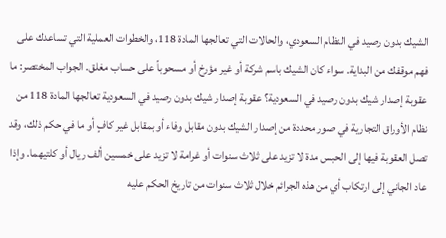الشيك بدون رصيد في النظام السعودي، والحالات التي تعالجها المادة 118، والخطوات العملية التي تساعدك على فهم موقفك من البداية. سواء كان الشيك باسم شركة أو غير مؤرخ أو مسحوباً على حساب مغلق. الجواب المختصر: ما عقوبة إصدار شيك بدون رصيد في السعودية؟ عقوبة إصدار شيك بدون رصيد في السعودية تعالجها المادة 118 من نظام الأوراق التجارية في صور محددة من إصدار الشيك بدون مقابل وفاء أو بمقابل غير كافٍ أو ما في حكم ذلك، وقد تصل العقوبة فيها إلى الحبس مدة لا تزيد على ثلاث سنوات أو غرامة لا تزيد على خمسين ألف ريال أو كلتيهما. وإذا عاد الجاني إلى ارتكاب أي من هذه الجرائم خلال ثلاث سنوات من تاريخ الحكم عليه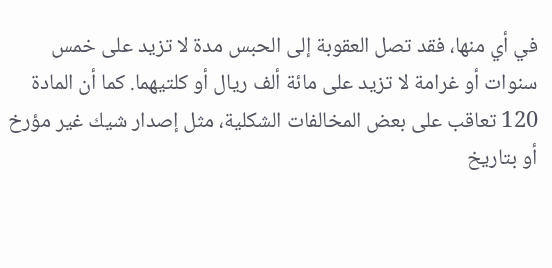في أي منها، فقد تصل العقوبة إلى الحبس مدة لا تزيد على خمس سنوات أو غرامة لا تزيد على مائة ألف ريال أو كلتيهما. كما أن المادة 120 تعاقب على بعض المخالفات الشكلية، مثل إصدار شيك غير مؤرخ أو بتاريخ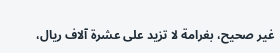غير صحيح، بغرامة لا تزيد على عشرة آلاف ريال،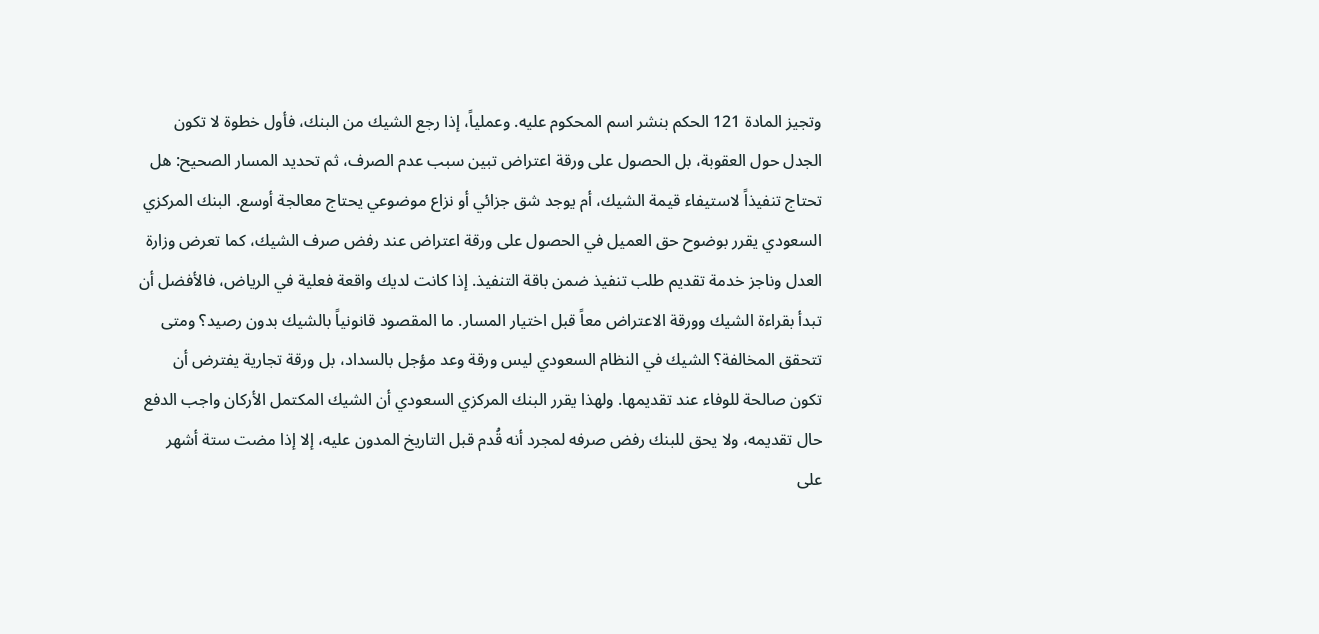وتجيز المادة 121 الحكم بنشر اسم المحكوم عليه. وعملياً، إذا رجع الشيك من البنك، فأول خطوة لا تكون الجدل حول العقوبة، بل الحصول على ورقة اعتراض تبين سبب عدم الصرف، ثم تحديد المسار الصحيح: هل تحتاج تنفيذاً لاستيفاء قيمة الشيك، أم يوجد شق جزائي أو نزاع موضوعي يحتاج معالجة أوسع. البنك المركزي السعودي يقرر بوضوح حق العميل في الحصول على ورقة اعتراض عند رفض صرف الشيك، كما تعرض وزارة العدل وناجز خدمة تقديم طلب تنفيذ ضمن باقة التنفيذ. إذا كانت لديك واقعة فعلية في الرياض، فالأفضل أن تبدأ بقراءة الشيك وورقة الاعتراض معاً قبل اختيار المسار. ما المقصود قانونياً بالشيك بدون رصيد؟ ومتى تتحقق المخالفة؟ الشيك في النظام السعودي ليس ورقة وعد مؤجل بالسداد، بل ورقة تجارية يفترض أن تكون صالحة للوفاء عند تقديمها. ولهذا يقرر البنك المركزي السعودي أن الشيك المكتمل الأركان واجب الدفع حال تقديمه، ولا يحق للبنك رفض صرفه لمجرد أنه قُدم قبل التاريخ المدون عليه، إلا إذا مضت ستة أشهر على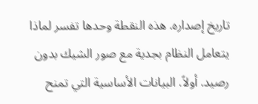تاريخ إصداره. هذه النقطة وحدها تفسر لماذا يتعامل النظام بجدية مع صور الشيك بدون رصيد. أولاً. البيانات الأساسية التي تمنح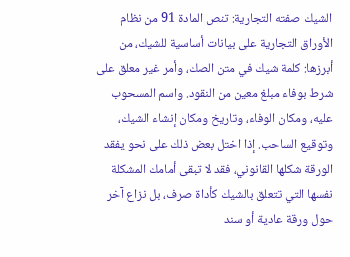الشيك صفته التجارية: تنص المادة 91 من نظام الأوراق التجارية على بيانات أساسية للشيك، من أبرزها: كلمة شيك في متن الصك، وأمر غير معلق على شرط بوفاء مبلغ معين من النقود. واسم المسحوب عليه، ومكان الوفاء، وتاريخ ومكان إنشاء الشيك، وتوقيع الساحب. إذا اختل بعض ذلك على نحو يفقد الورقة شكلها القانوني، فقد لا تبقى أمامك المشكلة نفسها التي تتعلق بالشيك كأداة صرف، بل نزاع آخر حول ورقة عادية أو سند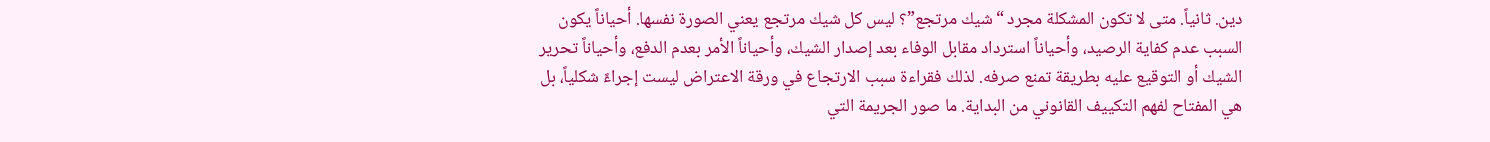دين. ثانياً. متى لا تكون المشكلة مجرد “شيك مرتجع”؟ ليس كل شيك مرتجع يعني الصورة نفسها. أحياناً يكون السبب عدم كفاية الرصيد، وأحياناً استرداد مقابل الوفاء بعد إصدار الشيك، وأحياناً الأمر بعدم الدفع، وأحياناً تحرير الشيك أو التوقيع عليه بطريقة تمنع صرفه. لذلك فقراءة سبب الارتجاع في ورقة الاعتراض ليست إجراءً شكلياً، بل هي المفتاح لفهم التكييف القانوني من البداية. ما صور الجريمة التي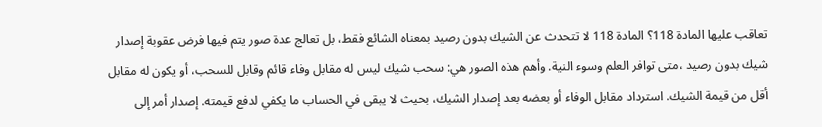تعاقب عليها المادة 118؟ المادة 118 لا تتحدث عن الشيك بدون رصيد بمعناه الشائع فقط، بل تعالج عدة صور يتم فيها فرض عقوبة إصدار شيك بدون رصيد ،متى توافر العلم وسوء النية. وأهم هذه الصور هي: سحب شيك ليس له مقابل وفاء قائم وقابل للسحب، أو يكون له مقابل أقل من قيمة الشيك. استرداد مقابل الوفاء أو بعضه بعد إصدار الشيك، بحيث لا يبقى في الحساب ما يكفي لدفع قيمته. إصدار أمر إلى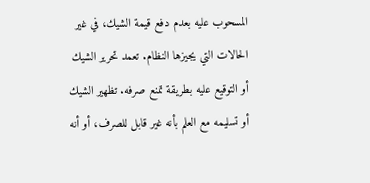المسحوب عليه بعدم دفع قيمة الشيك، في غير الحالات التي يجيزها النظام. تعمد تحرير الشيك أو التوقيع عليه بطريقة تمنع صرفه. تظهير الشيك أو تسليمه مع العلم بأنه غير قابل للصرف، أو أنه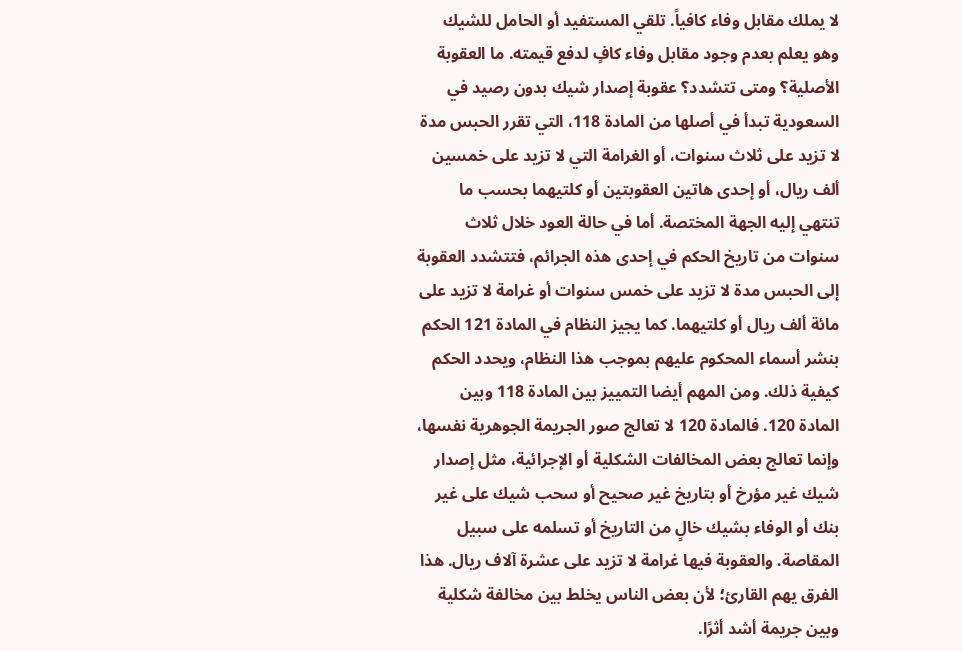لا يملك مقابل وفاء كافياً. تلقي المستفيد أو الحامل للشيك وهو يعلم بعدم وجود مقابل وفاء كافٍ لدفع قيمته. ما العقوبة الأصلية؟ ومتى تتشدد؟ عقوبة إصدار شيك بدون رصيد في السعودية تبدأ في أصلها من المادة 118، التي تقرر الحبس مدة لا تزيد على ثلاث سنوات، أو الغرامة التي لا تزيد على خمسين ألف ريال، أو إحدى هاتين العقوبتين أو كلتيهما بحسب ما تنتهي إليه الجهة المختصة. أما في حالة العود خلال ثلاث سنوات من تاريخ الحكم في إحدى هذه الجرائم، فتتشدد العقوبة إلى الحبس مدة لا تزيد على خمس سنوات أو غرامة لا تزيد على مائة ألف ريال أو كلتيهما. كما يجيز النظام في المادة 121 الحكم بنشر أسماء المحكوم عليهم بموجب هذا النظام، ويحدد الحكم كيفية ذلك. ومن المهم أيضا التمييز بين المادة 118 وبين المادة 120. فالمادة 120 لا تعالج صور الجريمة الجوهرية نفسها، وإنما تعالج بعض المخالفات الشكلية أو الإجرائية، مثل إصدار شيك غير مؤرخ أو بتاريخ غير صحيح أو سحب شيك على غير بنك أو الوفاء بشيك خالٍ من التاريخ أو تسلمه على سبيل المقاصة. والعقوبة فيها غرامة لا تزيد على عشرة آلاف ريال. هذا الفرق يهم القارئ؛ لأن بعض الناس يخلط بين مخالفة شكلية وبين جريمة أشد أثرًا.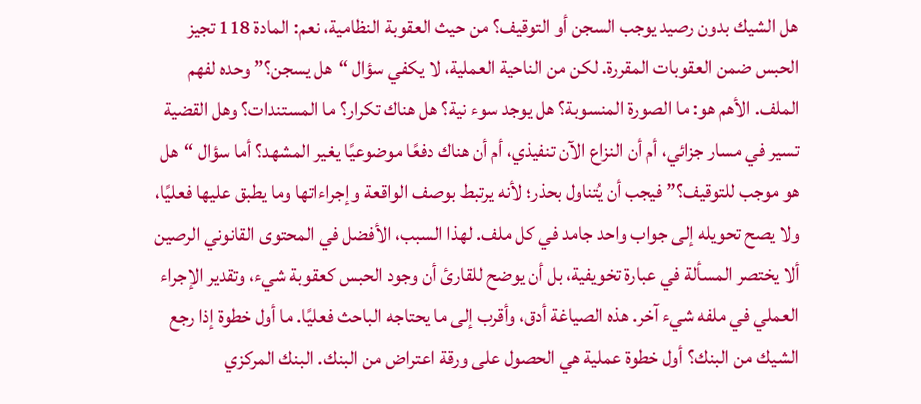هل الشيك بدون رصيد يوجب السجن أو التوقيف؟ من حيث العقوبة النظامية، نعم: المادة 118 تجيز الحبس ضمن العقوبات المقررة. لكن من الناحية العملية، لا يكفي سؤال “هل يسجن؟” وحده لفهم الملف. الأهم هو: ما الصورة المنسوبة؟ هل يوجد سوء نية؟ هل هناك تكرار؟ ما المستندات؟ وهل القضية تسير في مسار جزائي، أم أن النزاع الآن تنفيذي، أم أن هناك دفعًا موضوعيًا يغير المشهد؟ أما سؤال “هل هو موجب للتوقيف؟” فيجب أن يُتناول بحذر؛ لأنه يرتبط بوصف الواقعة وإجراءاتها وما يطبق عليها فعليًا، ولا يصح تحويله إلى جواب واحد جامد في كل ملف. لهذا السبب، الأفضل في المحتوى القانوني الرصين ألا يختصر المسألة في عبارة تخويفية، بل أن يوضح للقارئ أن وجود الحبس كعقوبة شيء، وتقدير الإجراء العملي في ملفه شيء آخر. هذه الصياغة أدق، وأقرب إلى ما يحتاجه الباحث فعليًا. ما أول خطوة إذا رجع الشيك من البنك؟ أول خطوة عملية هي الحصول على ورقة اعتراض من البنك. البنك المركزي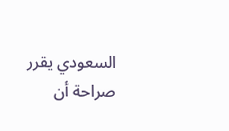السعودي يقرر صراحة أن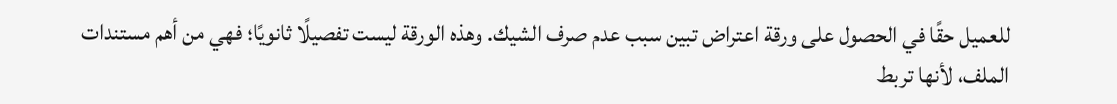للعميل حقًا في الحصول على ورقة اعتراض تبين سبب عدم صرف الشيك. وهذه الورقة ليست تفصيلًا ثانويًا؛ فهي من أهم مستندات الملف، لأنها تربط